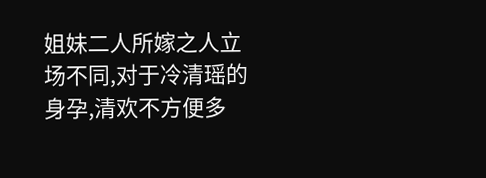姐妹二人所嫁之人立场不同,对于冷清瑶的身孕,清欢不方便多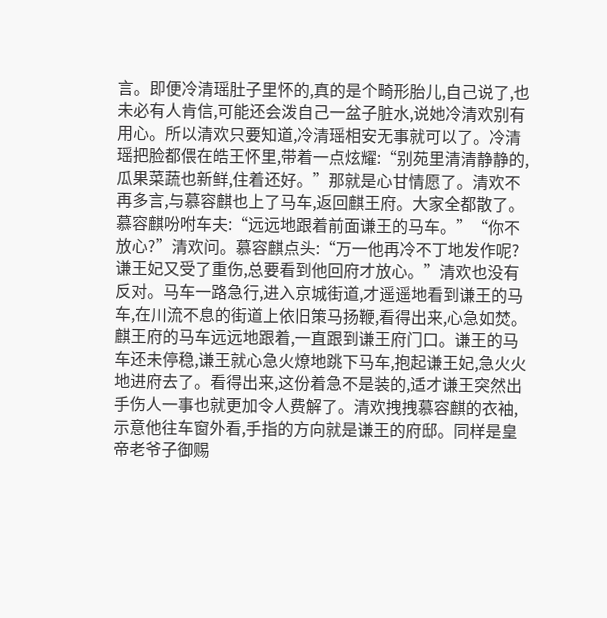言。即便冷清瑶肚子里怀的,真的是个畸形胎儿,自己说了,也未必有人肯信,可能还会泼自己一盆子脏水,说她冷清欢别有用心。所以清欢只要知道,冷清瑶相安无事就可以了。冷清瑶把脸都偎在皓王怀里,带着一点炫耀:“别苑里清清静静的,瓜果菜蔬也新鲜,住着还好。”那就是心甘情愿了。清欢不再多言,与慕容麒也上了马车,返回麒王府。大家全都散了。慕容麒吩咐车夫:“远远地跟着前面谦王的马车。”“你不放心?”清欢问。慕容麒点头:“万一他再冷不丁地发作呢?谦王妃又受了重伤,总要看到他回府才放心。”清欢也没有反对。马车一路急行,进入京城街道,才遥遥地看到谦王的马车,在川流不息的街道上依旧策马扬鞭,看得出来,心急如焚。麒王府的马车远远地跟着,一直跟到谦王府门口。谦王的马车还未停稳,谦王就心急火燎地跳下马车,抱起谦王妃,急火火地进府去了。看得出来,这份着急不是装的,适才谦王突然出手伤人一事也就更加令人费解了。清欢拽拽慕容麒的衣袖,示意他往车窗外看,手指的方向就是谦王的府邸。同样是皇帝老爷子御赐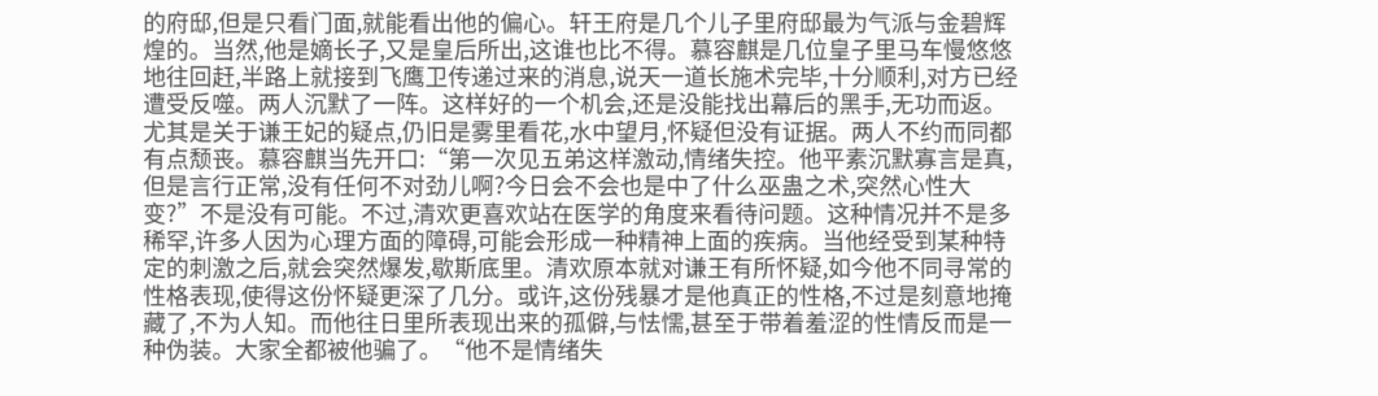的府邸,但是只看门面,就能看出他的偏心。轩王府是几个儿子里府邸最为气派与金碧辉煌的。当然,他是嫡长子,又是皇后所出,这谁也比不得。慕容麒是几位皇子里马车慢悠悠地往回赶,半路上就接到飞鹰卫传递过来的消息,说天一道长施术完毕,十分顺利,对方已经遭受反噬。两人沉默了一阵。这样好的一个机会,还是没能找出幕后的黑手,无功而返。尤其是关于谦王妃的疑点,仍旧是雾里看花,水中望月,怀疑但没有证据。两人不约而同都有点颓丧。慕容麒当先开口:“第一次见五弟这样激动,情绪失控。他平素沉默寡言是真,但是言行正常,没有任何不对劲儿啊?今日会不会也是中了什么巫蛊之术,突然心性大变?”不是没有可能。不过,清欢更喜欢站在医学的角度来看待问题。这种情况并不是多稀罕,许多人因为心理方面的障碍,可能会形成一种精神上面的疾病。当他经受到某种特定的刺激之后,就会突然爆发,歇斯底里。清欢原本就对谦王有所怀疑,如今他不同寻常的性格表现,使得这份怀疑更深了几分。或许,这份残暴才是他真正的性格,不过是刻意地掩藏了,不为人知。而他往日里所表现出来的孤僻,与怯懦,甚至于带着羞涩的性情反而是一种伪装。大家全都被他骗了。“他不是情绪失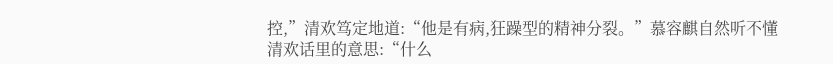控,”清欢笃定地道:“他是有病,狂躁型的精神分裂。”慕容麒自然听不懂清欢话里的意思:“什么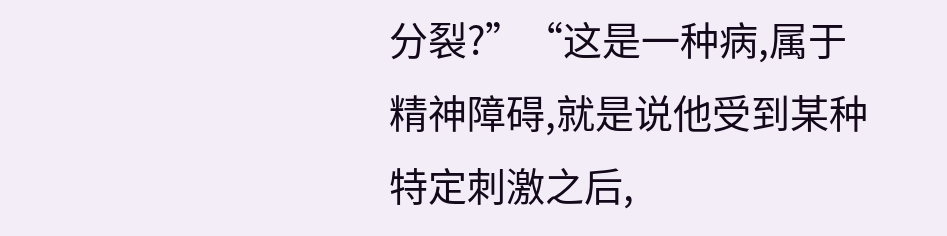分裂?”“这是一种病,属于精神障碍,就是说他受到某种特定刺激之后,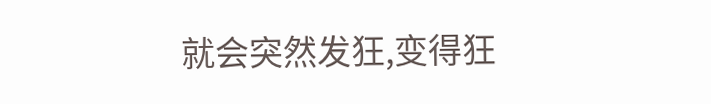就会突然发狂,变得狂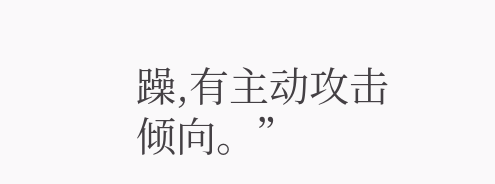躁,有主动攻击倾向。”